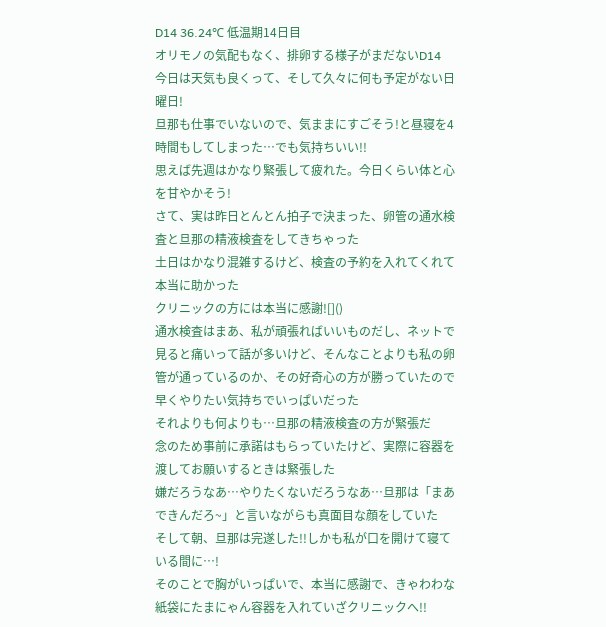D14 36.24℃ 低温期14日目
オリモノの気配もなく、排卵する様子がまだないD14
今日は天気も良くって、そして久々に何も予定がない日曜日!
旦那も仕事でいないので、気ままにすごそう!と昼寝を4時間もしてしまった…でも気持ちいい!!
思えば先週はかなり緊張して疲れた。今日くらい体と心を甘やかそう!
さて、実は昨日とんとん拍子で決まった、卵管の通水検査と旦那の精液検査をしてきちゃった
土日はかなり混雑するけど、検査の予約を入れてくれて本当に助かった
クリニックの方には本当に感謝![]()
通水検査はまあ、私が頑張ればいいものだし、ネットで見ると痛いって話が多いけど、そんなことよりも私の卵管が通っているのか、その好奇心の方が勝っていたので早くやりたい気持ちでいっぱいだった
それよりも何よりも…旦那の精液検査の方が緊張だ
念のため事前に承諾はもらっていたけど、実際に容器を渡してお願いするときは緊張した
嫌だろうなあ…やりたくないだろうなあ…旦那は「まあできんだろ~」と言いながらも真面目な顔をしていた
そして朝、旦那は完遂した!!しかも私が口を開けて寝ている間に…!
そのことで胸がいっぱいで、本当に感謝で、きゃわわな紙袋にたまにゃん容器を入れていざクリニックへ!!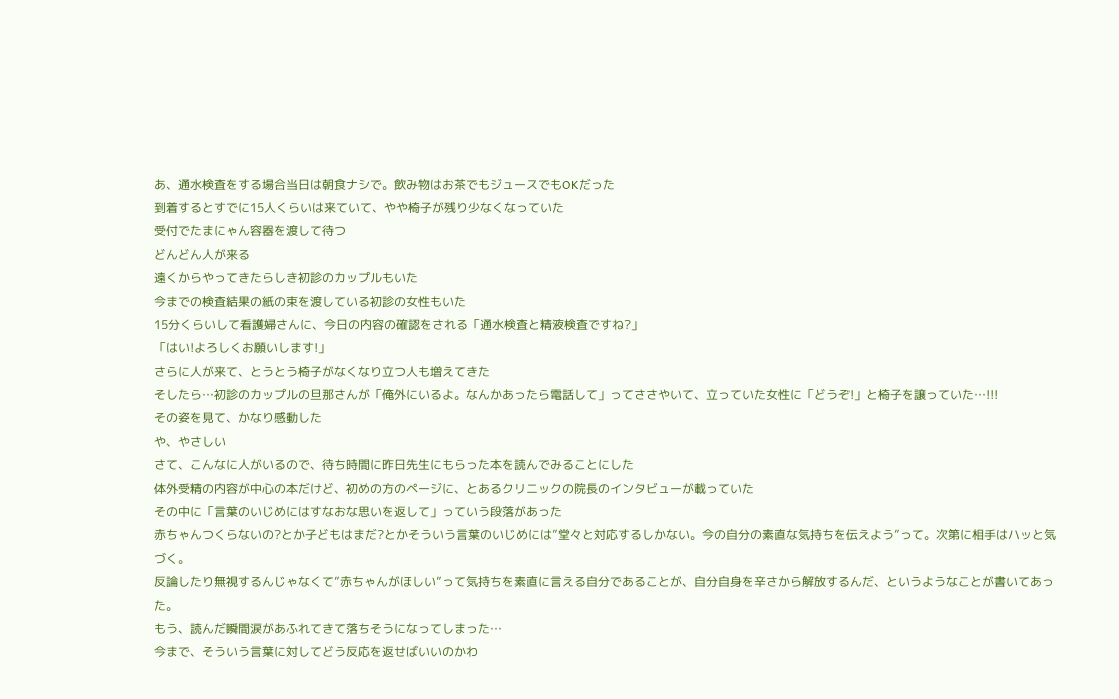あ、通水検査をする場合当日は朝食ナシで。飲み物はお茶でもジュースでもOKだった
到着するとすでに15人くらいは来ていて、やや椅子が残り少なくなっていた
受付でたまにゃん容器を渡して待つ
どんどん人が来る
遠くからやってきたらしき初診のカップルもいた
今までの検査結果の紙の束を渡している初診の女性もいた
15分くらいして看護婦さんに、今日の内容の確認をされる「通水検査と精液検査ですね?」
「はい!よろしくお願いします!」
さらに人が来て、とうとう椅子がなくなり立つ人も増えてきた
そしたら…初診のカップルの旦那さんが「俺外にいるよ。なんかあったら電話して」ってささやいて、立っていた女性に「どうぞ!」と椅子を譲っていた…!!!
その姿を見て、かなり感動した
や、やさしい
さて、こんなに人がいるので、待ち時間に昨日先生にもらった本を読んでみることにした
体外受精の内容が中心の本だけど、初めの方のページに、とあるクリニックの院長のインタビューが載っていた
その中に「言葉のいじめにはすなおな思いを返して」っていう段落があった
赤ちゃんつくらないの?とか子どもはまだ?とかそういう言葉のいじめには”堂々と対応するしかない。今の自分の素直な気持ちを伝えよう”って。次第に相手はハッと気づく。
反論したり無視するんじゃなくて”赤ちゃんがほしい”って気持ちを素直に言える自分であることが、自分自身を辛さから解放するんだ、というようなことが書いてあった。
もう、読んだ瞬間涙があふれてきて落ちそうになってしまった…
今まで、そういう言葉に対してどう反応を返せばいいのかわ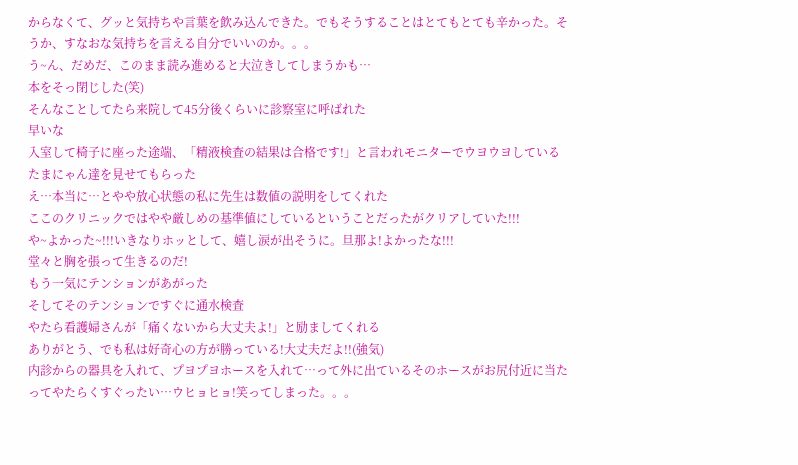からなくて、グッと気持ちや言葉を飲み込んできた。でもそうすることはとてもとても辛かった。そうか、すなおな気持ちを言える自分でいいのか。。。
う~ん、だめだ、このまま読み進めると大泣きしてしまうかも…
本をそっ閉じした(笑)
そんなことしてたら来院して45分後くらいに診察室に呼ばれた
早いな
入室して椅子に座った途端、「精液検査の結果は合格です!」と言われモニターでウヨウヨしているたまにゃん達を見せてもらった
え…本当に…とやや放心状態の私に先生は数値の説明をしてくれた
ここのクリニックではやや厳しめの基準値にしているということだったがクリアしていた!!!
や~よかった~!!!いきなりホッとして、嬉し涙が出そうに。旦那よ!よかったな!!!
堂々と胸を張って生きるのだ!
もう一気にテンションがあがった
そしてそのテンションですぐに通水検査
やたら看護婦さんが「痛くないから大丈夫よ!」と励ましてくれる
ありがとう、でも私は好奇心の方が勝っている!大丈夫だよ!!(強気)
内診からの器具を入れて、プヨプヨホースを入れて…って外に出ているそのホースがお尻付近に当たってやたらくすぐったい…ウヒョヒョ!笑ってしまった。。。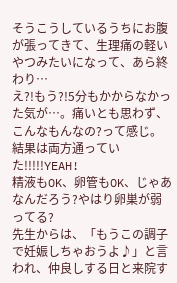そうこうしているうちにお腹が張ってきて、生理痛の軽いやつみたいになって、あら終わり…
え?!もう?!5分もかからなかった気が…。痛いとも思わず、こんなもんなの?って感じ。
結果は両方通っていた!!!!!YEAH!
精液もOK、卵管もOK、じゃあなんだろう?やはり卵巣が弱ってる?
先生からは、「もうこの調子で妊娠しちゃおうよ♪」と言われ、仲良しする日と来院す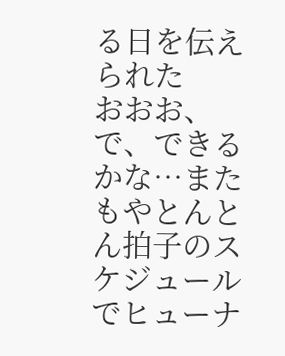る日を伝えられた
おおお、で、できるかな…またもやとんとん拍子のスケジュールでヒューナ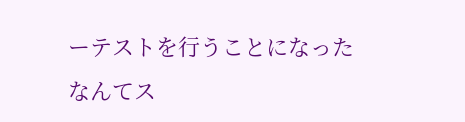ーテストを行うことになった
なんてス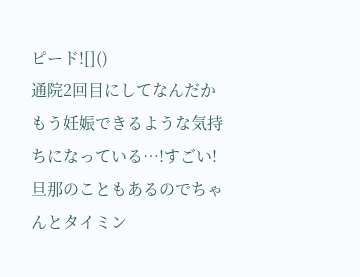ピード![]()
通院2回目にしてなんだかもう妊娠できるような気持ちになっている…!すごい!
旦那のこともあるのでちゃんとタイミン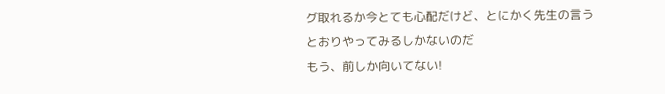グ取れるか今とても心配だけど、とにかく先生の言うとおりやってみるしかないのだ
もう、前しか向いてない!